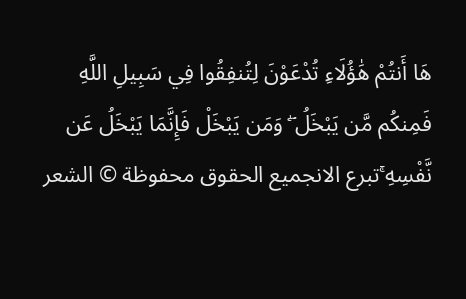هَا أَنتُمْ هَٰؤُلَاءِ تُدْعَوْنَ لِتُنفِقُوا فِي سَبِيلِ اللَّهِ فَمِنكُم مَّن يَبْخَلُ ۖ وَمَن يَبْخَلْ فَإِنَّمَا يَبْخَلُ عَن نَّفْسِهِ ۚتبرع الانجميع الحقوق محفوظة © الشعر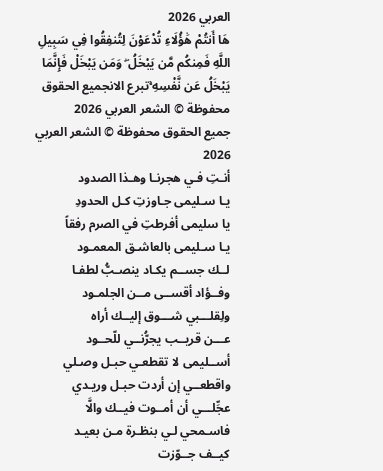العربي 2026
هَا أَنتُمْ هَٰؤُلَاءِ تُدْعَوْنَ لِتُنفِقُوا فِي سَبِيلِ اللَّهِ فَمِنكُم مَّن يَبْخَلُ ۖ وَمَن يَبْخَلْ فَإِنَّمَا يَبْخَلُ عَن نَّفْسِهِ ۚتبرع الانجميع الحقوق محفوظة © الشعر العربي 2026
جميع الحقوق محفوظة © الشعر العربي 2026
أنـتِ فـي هجرنـا وهـذا الصدود
يـا سـليمى جـاوزتِ كـل الحدودِ
يا سليمى أفرطتِ في الصرم رفقاً
يـا سـليمى بالعاشـق المعمـود
لــك جســم يكـاد ينصـبُّ لطفـا
وفــؤاد أقســى مــن الجلمـود
ولِقلـــبي شـــوق إليــك أراه
عـــن قريــب يجرُّنــي للّحــود
أســليمى لا تقطعـي حبـل وصـلي
واقطعــي إن أردت حبـل وريـدي
عجِّلـــي أن أمــوت فيــك والَّا
فاسـمحي لـي بنظـرة مـن بعيـد
كيــف جــوّزت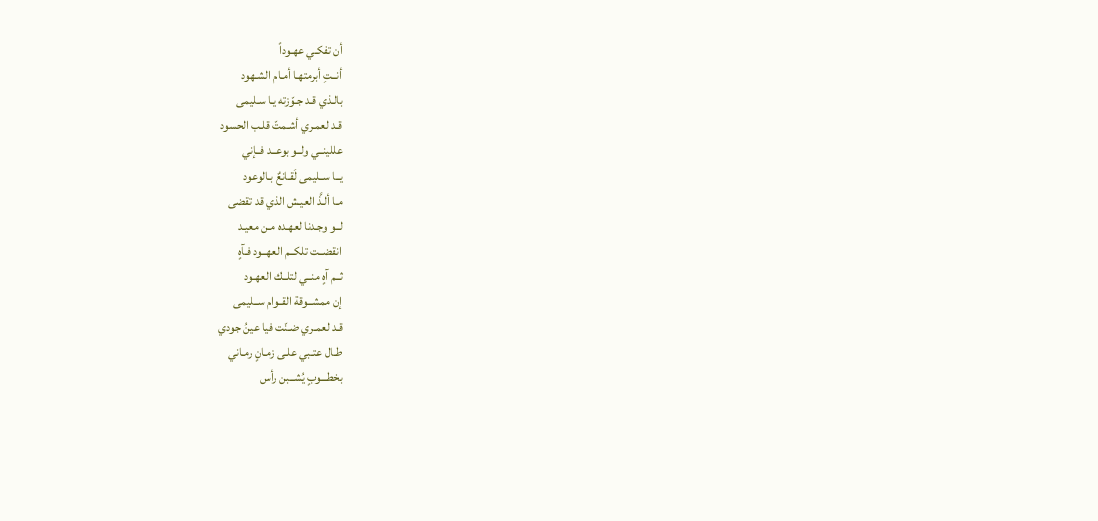أن تفكـي عهـوداً
أنــتِ أبرمتهـا أمـام الشـهود
بالـذي قـد جـوّزته يـا سـليمى
قـد لعمـري أشـمتّ قلـب الحسود
عللينــي ولــو بوعــد فــإني
يــا ســليمى لَقـانعٌ بـالوعود
مـا ألـذَّ العيـش الذي قد تقضى
لــو وجـدنا لعهـده مـن معيـد
انقضــت تلكــم العهــود فـآهٍ
ثــم آهٍ منــي لتلــك العهـود
إن ممشــوقة القــوام ســليمى
قـد لعمـري ضـنّت فيا عينُ جودي
طـال عتـبي علـى زمـانٍ رمـاني
بخطـــوبٍ يُشــبن رأس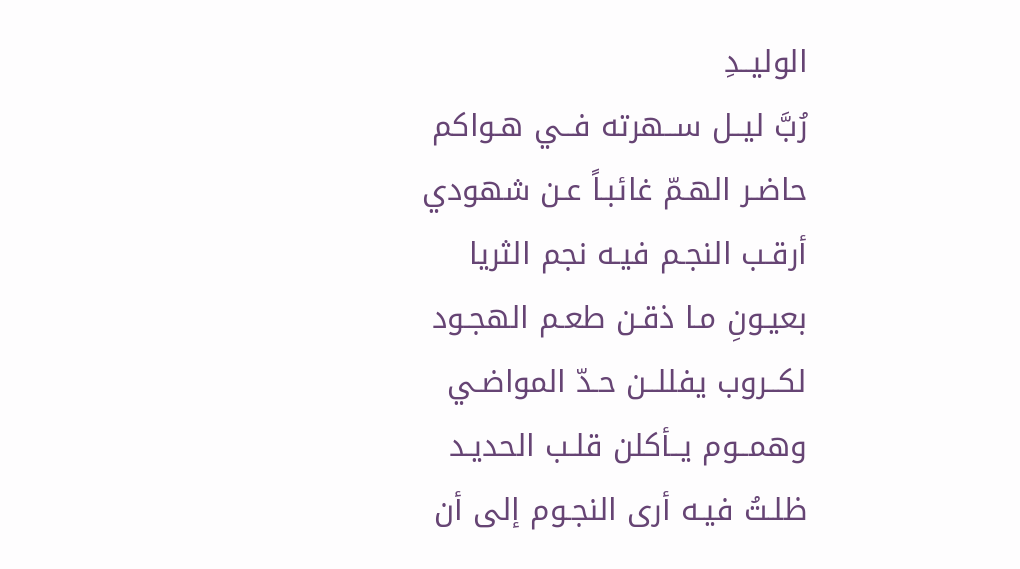الوليــدِ
رُبَّ ليــل ســهرته فــي هـواكم
حاضـر الهـمّ غائبـاً عـن شهودي
أرقـب النجـم فيـه نجم الثريا
بعيـونِ مـا ذقـن طعـم الهجـود
لكــروب يفللــن حـدّ المواضـي
وهمــوم يــأكلن قلـب الحديـد
ظلـتُ فيـه أرى النجـوم إلى أن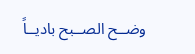وضــح الصــبح باديــاً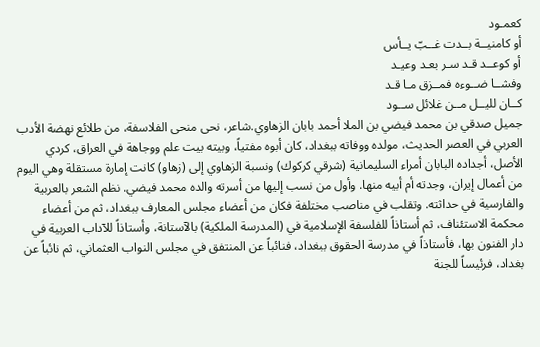كعمـود
أو كامنيــة بــدت غــبّ يــأس
أو كوعــد قـد سـر بعـد وعيـد
وفشــا ضــوءه فمــزق مـا قـد
كــان لليــل مــن غلائل ســود
جميل صدقي بن محمد فيضي بن الملا أحمد بابان الزهاوي.شاعر، نحى منحى الفلاسفة، من طلائع نهضة الأدب العربي في العصر الحديث، مولده ووفاته ببغداد، كان أبوه مفتياً، وبيته بيت علم ووجاهة في العراق، كردي الأصل، أجداده البابان أمراء السليمانية (شرقي كركوك) ونسبة الزهاوي إلى (زهاو) كانت إمارة مستقلة وهي اليوم من أعمال إيران، وجدته أم أبيه منها. وأول من نسب إليها من أسرته والده محمد فيضي. نظم الشعر بالعربية والفارسية في حداثته. وتقلب في مناصب مختلفة فكان من أعضاء مجلس المعارف ببغداد، ثم من أعضاء محكمة الاستئناف، ثم أستاذاً للفلسفة الإسلامية في (المدرسة الملكية) بالآستانة، وأستاذاً للآداب العربية في دار الفنون بها، فأستاذاً في مدرسة الحقوق ببغداد، فنائباً عن المنتفق في مجلس النواب العثماني، ثم نائباً عن بغداد، فرئيساً للجنة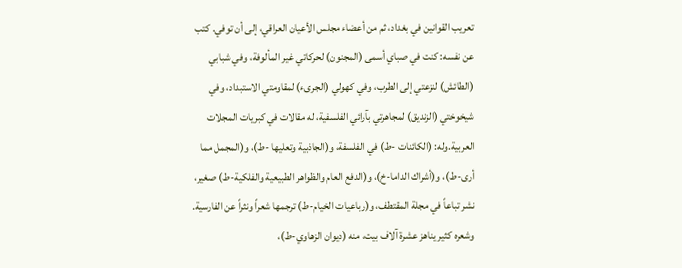تعريب القوانين في بغداد، ثم من أعضاء مجلس الأعيان العراقي، إلى أن توفي. كتب عن نفسه: كنت في صباي أسمى (المجنون) لحركاتي غير المألوفة، وفي شبابي (الطائش) لنزعتي إلى الطرب، وفي كهولي (الجرىء) لمقاومتي الاستبداد، وفي شيخوختي (الزنديق) لمجاهرتي بآرائي الفلسفية، له مقالات في كبريات المجلات العربية.وله: (الكائنات -ط) في الفلسفة، و(الجاذبية وتعليها -ط)، و(المجمل مما أرى-ط)، و(أشراك الداما-خ)، و(الدفع العام والظواهر الطبيعية والفلكية-ط) صغير، نشر تباعاً في مجلة المقتطف، و(رباعيات الخيام-ط) ترجمها شعراً ونثراً عن الفارسية. وشعره كثير يناهز عشرة آلاف بيت، منه (ديوان الزهاوي-ط)،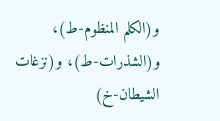و(الكلم المنظوم-ط)، و(الشذرات-ط)، و(نزغات الشيطان-خ)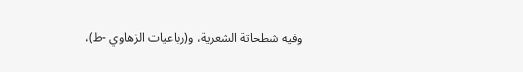وفيه شطحاتة الشعرية، و(رباعيات الزهاوي -ط)،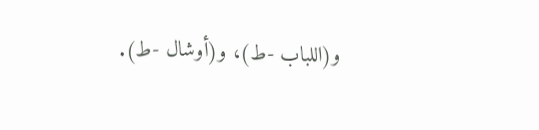و(اللباب -ط)، و(أوشال -ط).